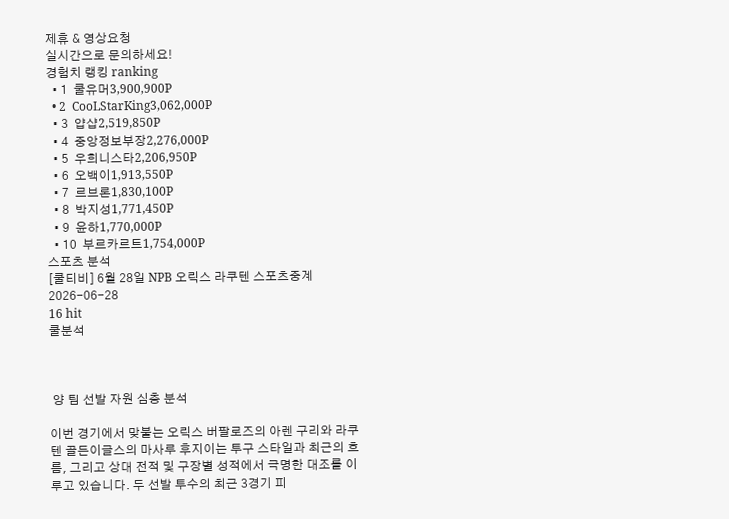제휴 & 영상요청
실시간으로 문의하세요!
경험치 랭킹 ranking
  • 1  쿨유머3,900,900P
  • 2  CooLStarKing3,062,000P
  • 3  얍샵2,519,850P
  • 4  중앙정보부장2,276,000P
  • 5  우희니스타2,206,950P
  • 6  오백이1,913,550P
  • 7  르브론1,830,100P
  • 8  박지성1,771,450P
  • 9  윤하1,770,000P
  • 10  부르카르트1,754,000P
스포츠 분석
[쿨티비] 6월 28일 NPB 오릭스 라쿠텐 스포츠중계
2026-06-28
16 hit
쿨분석



 양 팀 선발 자원 심층 분석

이번 경기에서 맞붙는 오릭스 버팔로즈의 아렌 구리와 라쿠텐 골든이글스의 마사루 후지이는 투구 스타일과 최근의 흐름, 그리고 상대 전적 및 구장별 성적에서 극명한 대조를 이루고 있습니다. 두 선발 투수의 최근 3경기 피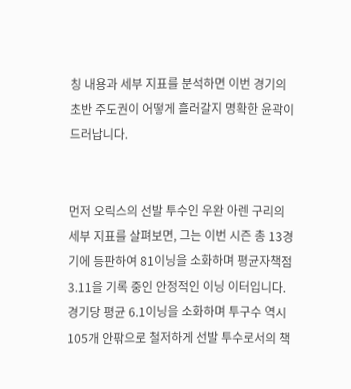칭 내용과 세부 지표를 분석하면 이번 경기의 초반 주도권이 어떻게 흘러갈지 명확한 윤곽이 드러납니다.


먼저 오릭스의 선발 투수인 우완 아렌 구리의 세부 지표를 살펴보면, 그는 이번 시즌 총 13경기에 등판하여 81이닝을 소화하며 평균자책점 3.11을 기록 중인 안정적인 이닝 이터입니다. 경기당 평균 6.1이닝을 소화하며 투구수 역시 105개 안팎으로 철저하게 선발 투수로서의 책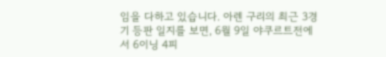임을 다하고 있습니다. 아렌 구리의 최근 3경기 등판 일지를 보면, 6월 9일 야쿠르트전에서 6이닝 4피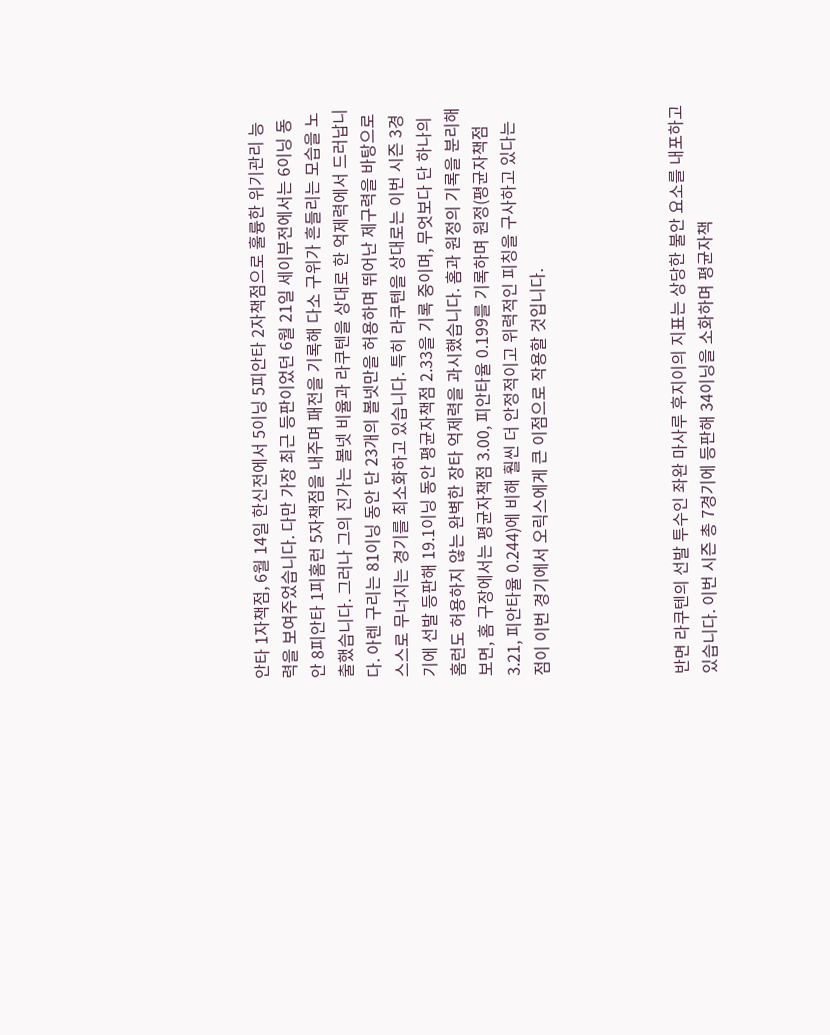안타 1자책점, 6월 14일 한신전에서 5이닝 5피안타 2자책점으로 훌륭한 위기관리 능력을 보여주었습니다. 다만 가장 최근 등판이었던 6월 21일 세이부전에서는 6이닝 동안 8피안타 1피홈런 5자책점을 내주며 패전을 기록해 다소 구위가 흔들리는 모습을 노출했습니다. 그러나 그의 진가는 볼넷 비율과 라쿠텐을 상대로 한 억제력에서 드러납니다. 아렌 구리는 81이닝 동안 단 23개의 볼넷만을 허용하며 뛰어난 제구력을 바탕으로 스스로 무너지는 경기를 최소화하고 있습니다. 특히 라쿠텐을 상대로는 이번 시즌 3경기에 선발 등판해 19.1이닝 동안 평균자책점 2.33을 기록 중이며, 무엇보다 단 하나의 홈런도 허용하지 않는 완벽한 장타 억제력을 과시했습니다. 홈과 원정의 기록을 분리해 보면, 홈 구장에서는 평균자책점 3.00, 피안타율 0.199를 기록하며 원정(평균자책점 3.21, 피안타율 0.244)에 비해 훨씬 더 안정적이고 위력적인 피칭을 구사하고 있다는 점이 이번 경기에서 오릭스에게 큰 이점으로 작용할 것입니다.




반면 라쿠텐의 선발 투수인 좌완 마사루 후지이의 지표는 상당한 불안 요소를 내포하고 있습니다. 이번 시즌 총 7경기에 등판해 34이닝을 소화하며 평균자책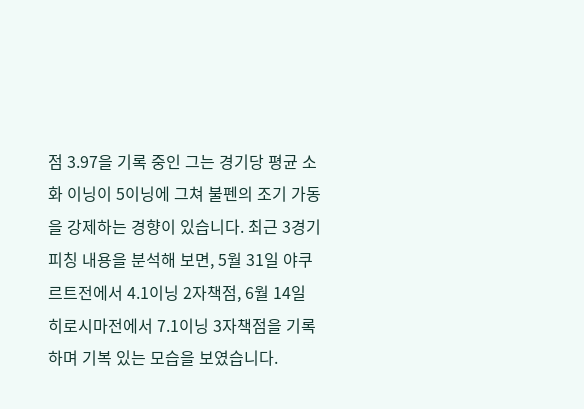점 3.97을 기록 중인 그는 경기당 평균 소화 이닝이 5이닝에 그쳐 불펜의 조기 가동을 강제하는 경향이 있습니다. 최근 3경기 피칭 내용을 분석해 보면, 5월 31일 야쿠르트전에서 4.1이닝 2자책점, 6월 14일 히로시마전에서 7.1이닝 3자책점을 기록하며 기복 있는 모습을 보였습니다.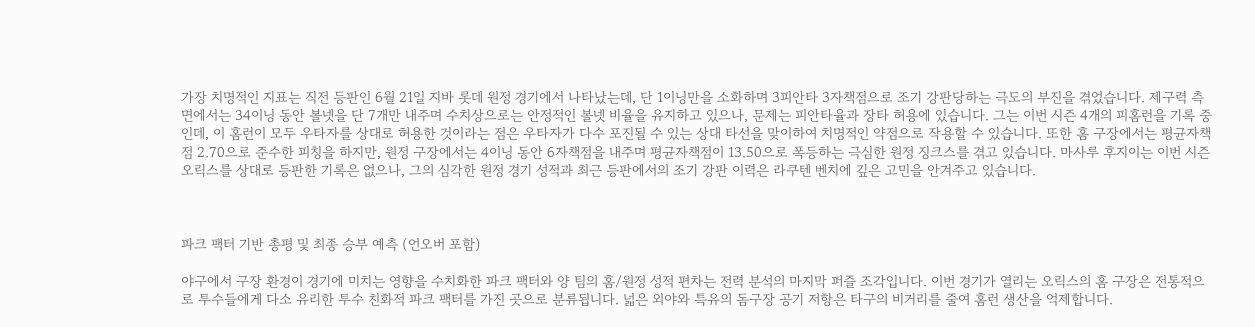가장 치명적인 지표는 직전 등판인 6월 21일 지바 롯데 원정 경기에서 나타났는데, 단 1이닝만을 소화하며 3피안타 3자책점으로 조기 강판당하는 극도의 부진을 겪었습니다. 제구력 측면에서는 34이닝 동안 볼넷을 단 7개만 내주며 수치상으로는 안정적인 볼넷 비율을 유지하고 있으나, 문제는 피안타율과 장타 허용에 있습니다. 그는 이번 시즌 4개의 피홈런을 기록 중인데, 이 홈런이 모두 우타자를 상대로 허용한 것이라는 점은 우타자가 다수 포진될 수 있는 상대 타선을 맞이하여 치명적인 약점으로 작용할 수 있습니다. 또한 홈 구장에서는 평균자책점 2.70으로 준수한 피칭을 하지만, 원정 구장에서는 4이닝 동안 6자책점을 내주며 평균자책점이 13.50으로 폭등하는 극심한 원정 징크스를 겪고 있습니다. 마사루 후지이는 이번 시즌 오릭스를 상대로 등판한 기록은 없으나, 그의 심각한 원정 경기 성적과 최근 등판에서의 조기 강판 이력은 라쿠텐 벤치에 깊은 고민을 안겨주고 있습니다.



파크 팩터 기반 총평 및 최종 승부 예측 (언오버 포함)

야구에서 구장 환경이 경기에 미치는 영향을 수치화한 파크 팩터와 양 팀의 홈/원정 성적 편차는 전력 분석의 마지막 퍼즐 조각입니다. 이번 경기가 열리는 오릭스의 홈 구장은 전통적으로 투수들에게 다소 유리한 투수 친화적 파크 팩터를 가진 곳으로 분류됩니다. 넓은 외야와 특유의 돔구장 공기 저항은 타구의 비거리를 줄여 홈런 생산을 억제합니다.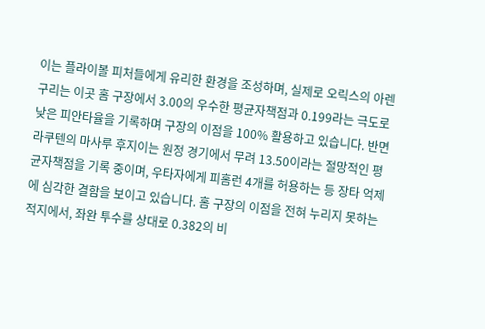이는 플라이볼 피처들에게 유리한 환경을 조성하며, 실제로 오릭스의 아렌 구리는 이곳 홈 구장에서 3.00의 우수한 평균자책점과 0.199라는 극도로 낮은 피안타율을 기록하며 구장의 이점을 100% 활용하고 있습니다. 반면 라쿠텐의 마사루 후지이는 원정 경기에서 무려 13.50이라는 절망적인 평균자책점을 기록 중이며, 우타자에게 피홈런 4개를 허용하는 등 장타 억제에 심각한 결함을 보이고 있습니다. 홈 구장의 이점을 전혀 누리지 못하는 적지에서, 좌완 투수를 상대로 0.382의 비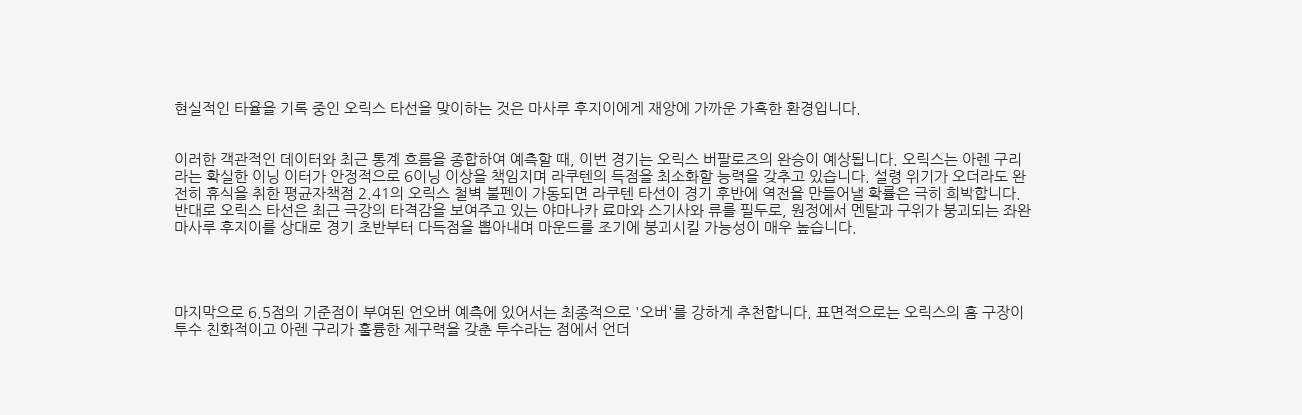현실적인 타율을 기록 중인 오릭스 타선을 맞이하는 것은 마사루 후지이에게 재앙에 가까운 가혹한 환경입니다.


이러한 객관적인 데이터와 최근 통계 흐름을 종합하여 예측할 때, 이번 경기는 오릭스 버팔로즈의 완승이 예상됩니다. 오릭스는 아렌 구리라는 확실한 이닝 이터가 안정적으로 6이닝 이상을 책임지며 라쿠텐의 득점을 최소화할 능력을 갖추고 있습니다. 설령 위기가 오더라도 완전히 휴식을 취한 평균자책점 2.41의 오릭스 철벽 불펜이 가동되면 라쿠텐 타선이 경기 후반에 역전을 만들어낼 확률은 극히 희박합니다. 반대로 오릭스 타선은 최근 극강의 타격감을 보여주고 있는 야마나카 료마와 스기사와 류를 필두로, 원정에서 멘탈과 구위가 붕괴되는 좌완 마사루 후지이를 상대로 경기 초반부터 다득점을 뽑아내며 마운드를 조기에 붕괴시킬 가능성이 매우 높습니다.




마지막으로 6.5점의 기준점이 부여된 언오버 예측에 있어서는 최종적으로 '오버'를 강하게 추천합니다. 표면적으로는 오릭스의 홈 구장이 투수 친화적이고 아렌 구리가 훌륭한 제구력을 갖춘 투수라는 점에서 언더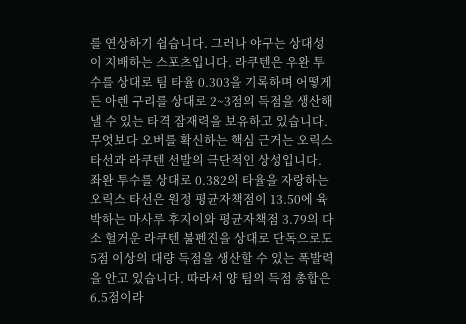를 연상하기 쉽습니다. 그러나 야구는 상대성이 지배하는 스포츠입니다. 라쿠텐은 우완 투수를 상대로 팀 타율 0.303을 기록하며 어떻게든 아렌 구리를 상대로 2~3점의 득점을 생산해낼 수 있는 타격 잠재력을 보유하고 있습니다. 무엇보다 오버를 확신하는 핵심 근거는 오릭스 타선과 라쿠텐 선발의 극단적인 상성입니다. 좌완 투수를 상대로 0.382의 타율을 자랑하는 오릭스 타선은 원정 평균자책점이 13.50에 육박하는 마사루 후지이와 평균자책점 3.79의 다소 헐거운 라쿠텐 불펜진을 상대로 단독으로도 5점 이상의 대량 득점을 생산할 수 있는 폭발력을 안고 있습니다. 따라서 양 팀의 득점 총합은 6.5점이라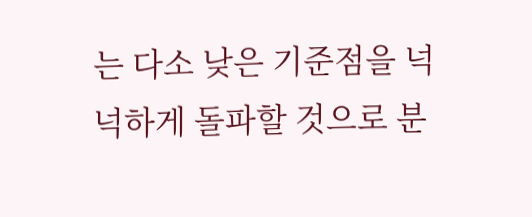는 다소 낮은 기준점을 넉넉하게 돌파할 것으로 분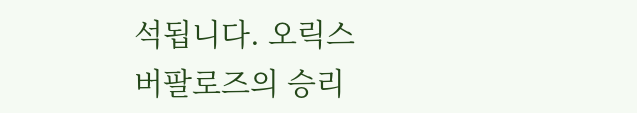석됩니다. 오릭스 버팔로즈의 승리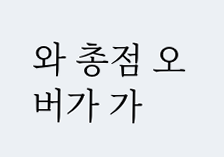와 총점 오버가 가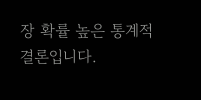장 확률 높은 통계적 결론입니다.